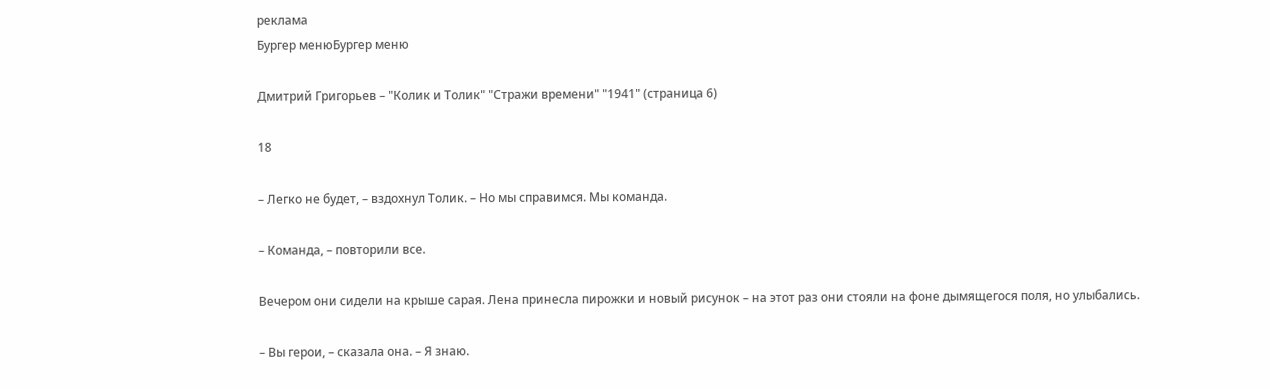реклама
Бургер менюБургер меню

Дмитрий Григорьев – "Колик и Толик" "Стражи времени" "1941" (страница 6)

18

– Легко не будет, – вздохнул Толик. – Но мы справимся. Мы команда.

– Команда, – повторили все.

Вечером они сидели на крыше сарая. Лена принесла пирожки и новый рисунок – на этот раз они стояли на фоне дымящегося поля, но улыбались.

– Вы герои, – сказала она. – Я знаю.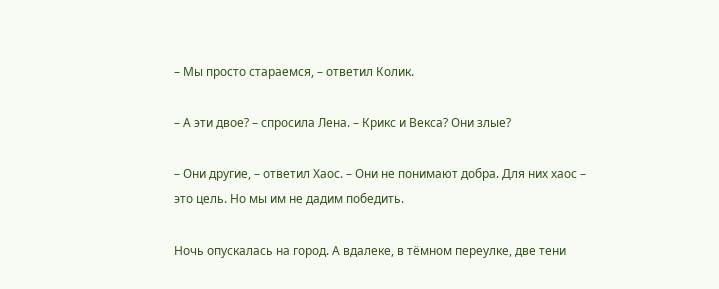– Мы просто стараемся, – ответил Колик.

– А эти двое? – спросила Лена. – Крикс и Векса? Они злые?

– Они другие, – ответил Хаос. – Они не понимают добра. Для них хаос – это цель. Но мы им не дадим победить.

Ночь опускалась на город. А вдалеке, в тёмном переулке, две тени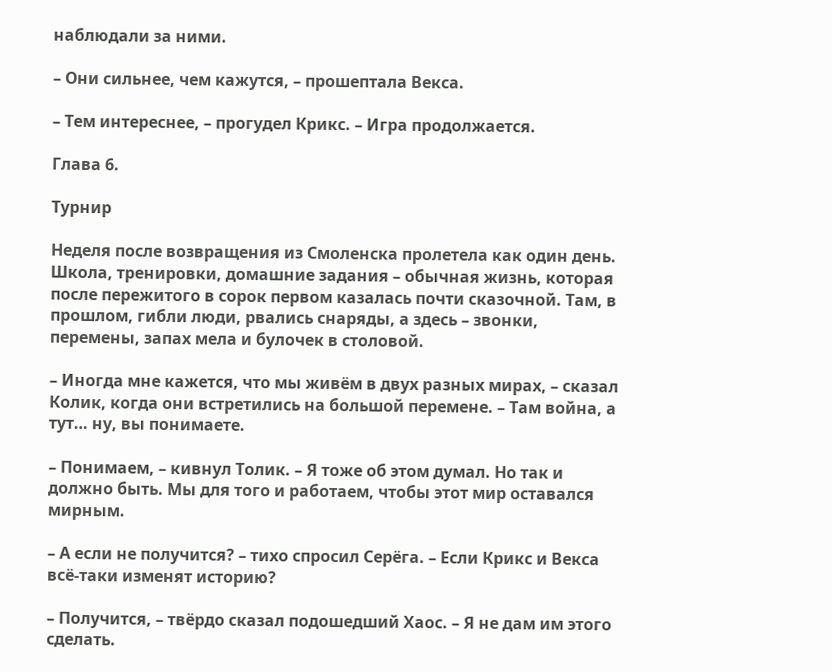наблюдали за ними.

– Они сильнее, чем кажутся, – прошептала Векса.

– Тем интереснее, – прогудел Крикс. – Игра продолжается.

Глава 6.

Турнир

Неделя после возвращения из Смоленска пролетела как один день. Школа, тренировки, домашние задания – обычная жизнь, которая после пережитого в сорок первом казалась почти сказочной. Там, в прошлом, гибли люди, рвались снаряды, а здесь – звонки, перемены, запах мела и булочек в столовой.

– Иногда мне кажется, что мы живём в двух разных мирах, – сказал Колик, когда они встретились на большой перемене. – Там война, а тут… ну, вы понимаете.

– Понимаем, – кивнул Толик. – Я тоже об этом думал. Но так и должно быть. Мы для того и работаем, чтобы этот мир оставался мирным.

– А если не получится? – тихо спросил Серёга. – Если Крикс и Векса всё-таки изменят историю?

– Получится, – твёрдо сказал подошедший Хаос. – Я не дам им этого сделать.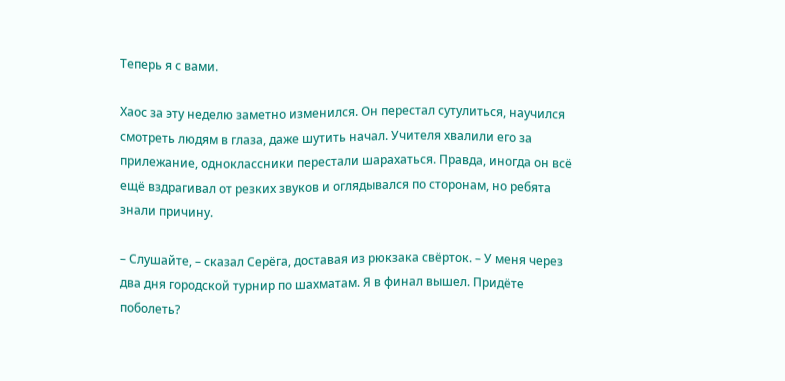Теперь я с вами.

Хаос за эту неделю заметно изменился. Он перестал сутулиться, научился смотреть людям в глаза, даже шутить начал. Учителя хвалили его за прилежание, одноклассники перестали шарахаться. Правда, иногда он всё ещё вздрагивал от резких звуков и оглядывался по сторонам, но ребята знали причину.

– Слушайте, – сказал Серёга, доставая из рюкзака свёрток. – У меня через два дня городской турнир по шахматам. Я в финал вышел. Придёте поболеть?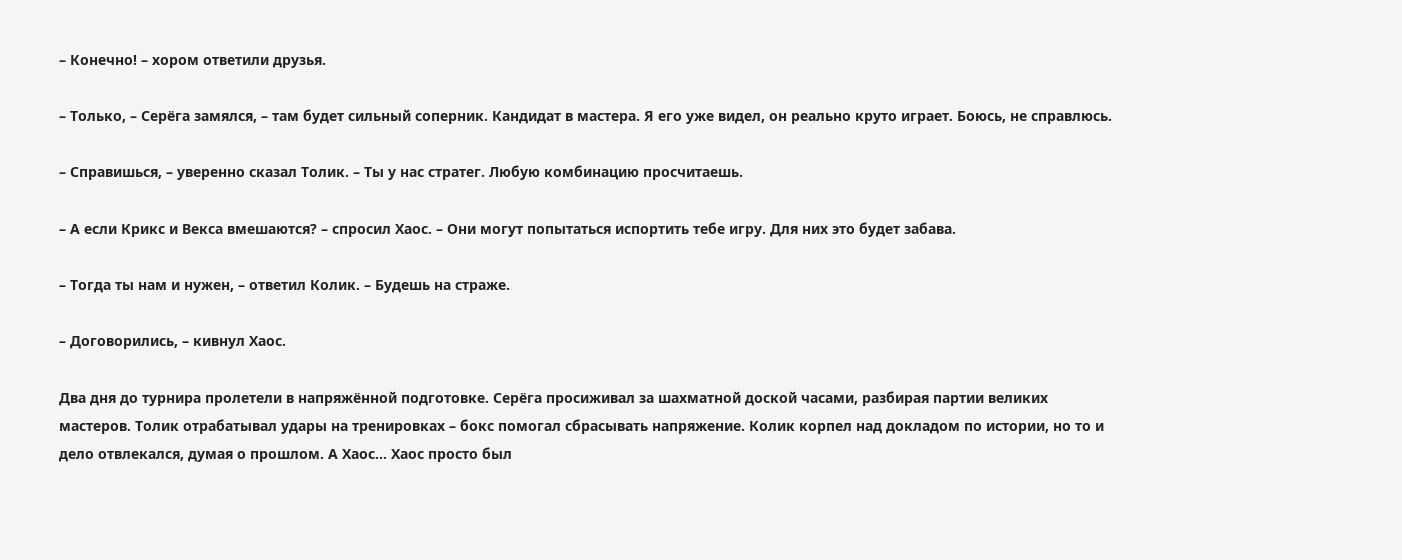– Конечно! – хором ответили друзья.

– Только, – Серёга замялся, – там будет сильный соперник. Кандидат в мастера. Я его уже видел, он реально круто играет. Боюсь, не справлюсь.

– Справишься, – уверенно сказал Толик. – Ты у нас стратег. Любую комбинацию просчитаешь.

– А если Крикс и Векса вмешаются? – спросил Хаос. – Они могут попытаться испортить тебе игру. Для них это будет забава.

– Тогда ты нам и нужен, – ответил Колик. – Будешь на страже.

– Договорились, – кивнул Хаос.

Два дня до турнира пролетели в напряжённой подготовке. Серёга просиживал за шахматной доской часами, разбирая партии великих мастеров. Толик отрабатывал удары на тренировках – бокс помогал сбрасывать напряжение. Колик корпел над докладом по истории, но то и дело отвлекался, думая о прошлом. А Хаос… Хаос просто был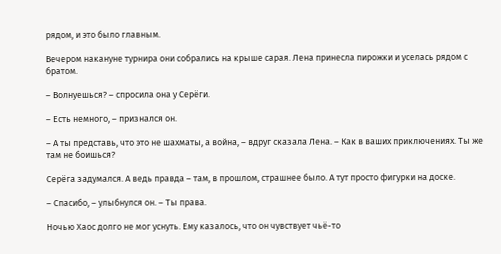рядом, и это было главным.

Вечером накануне турнира они собрались на крыше сарая. Лена принесла пирожки и уселась рядом с братом.

– Волнуешься? – спросила она у Серёги.

– Есть немного, – признался он.

– А ты представь, что это не шахматы, а война, – вдруг сказала Лена. – Как в ваших приключениях. Ты же там не боишься?

Серёга задумался. А ведь правда – там, в прошлом, страшнее было. А тут просто фигурки на доске.

– Спасибо, – улыбнулся он. – Ты права.

Ночью Хаос долго не мог уснуть. Ему казалось, что он чувствует чьё-то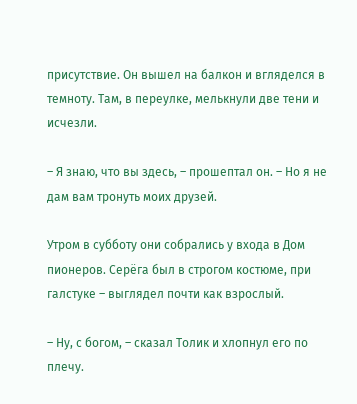присутствие. Он вышел на балкон и вгляделся в темноту. Там, в переулке, мелькнули две тени и исчезли.

– Я знаю, что вы здесь, – прошептал он. – Но я не дам вам тронуть моих друзей.

Утром в субботу они собрались у входа в Дом пионеров. Серёга был в строгом костюме, при галстуке – выглядел почти как взрослый.

– Ну, с богом, – сказал Толик и хлопнул его по плечу.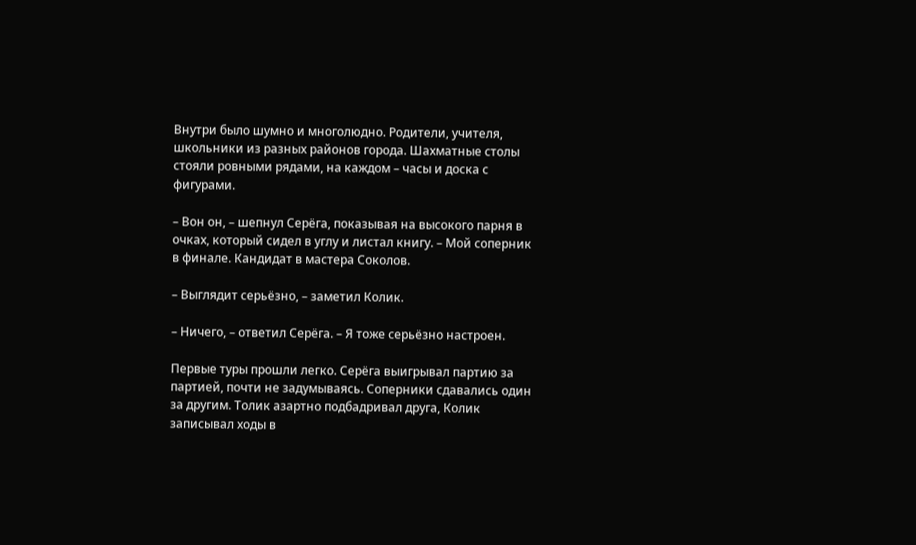Внутри было шумно и многолюдно. Родители, учителя, школьники из разных районов города. Шахматные столы стояли ровными рядами, на каждом – часы и доска с фигурами.

– Вон он, – шепнул Серёга, показывая на высокого парня в очках, который сидел в углу и листал книгу. – Мой соперник в финале. Кандидат в мастера Соколов.

– Выглядит серьёзно, – заметил Колик.

– Ничего, – ответил Серёга. – Я тоже серьёзно настроен.

Первые туры прошли легко. Серёга выигрывал партию за партией, почти не задумываясь. Соперники сдавались один за другим. Толик азартно подбадривал друга, Колик записывал ходы в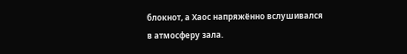блокнот, а Хаос напряжённо вслушивался в атмосферу зала.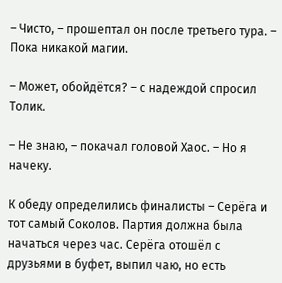– Чисто, – прошептал он после третьего тура. – Пока никакой магии.

– Может, обойдётся? – с надеждой спросил Толик.

– Не знаю, – покачал головой Хаос. – Но я начеку.

К обеду определились финалисты – Серёга и тот самый Соколов. Партия должна была начаться через час. Серёга отошёл с друзьями в буфет, выпил чаю, но есть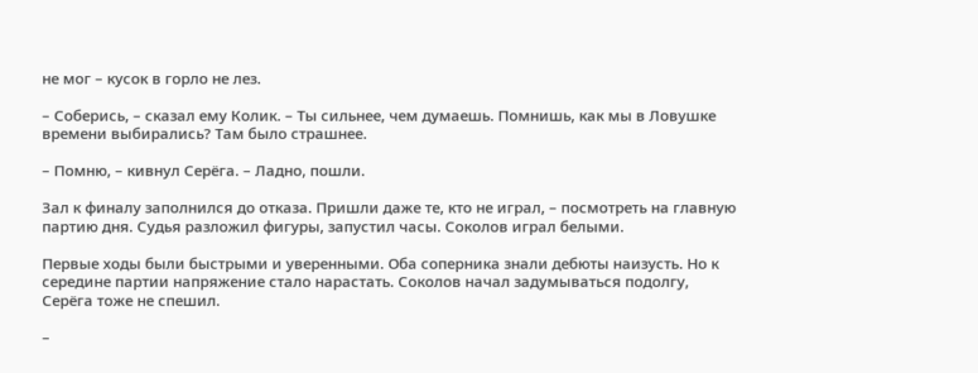не мог – кусок в горло не лез.

– Соберись, – сказал ему Колик. – Ты сильнее, чем думаешь. Помнишь, как мы в Ловушке времени выбирались? Там было страшнее.

– Помню, – кивнул Серёга. – Ладно, пошли.

Зал к финалу заполнился до отказа. Пришли даже те, кто не играл, – посмотреть на главную партию дня. Судья разложил фигуры, запустил часы. Соколов играл белыми.

Первые ходы были быстрыми и уверенными. Оба соперника знали дебюты наизусть. Но к середине партии напряжение стало нарастать. Соколов начал задумываться подолгу, Серёга тоже не спешил.

–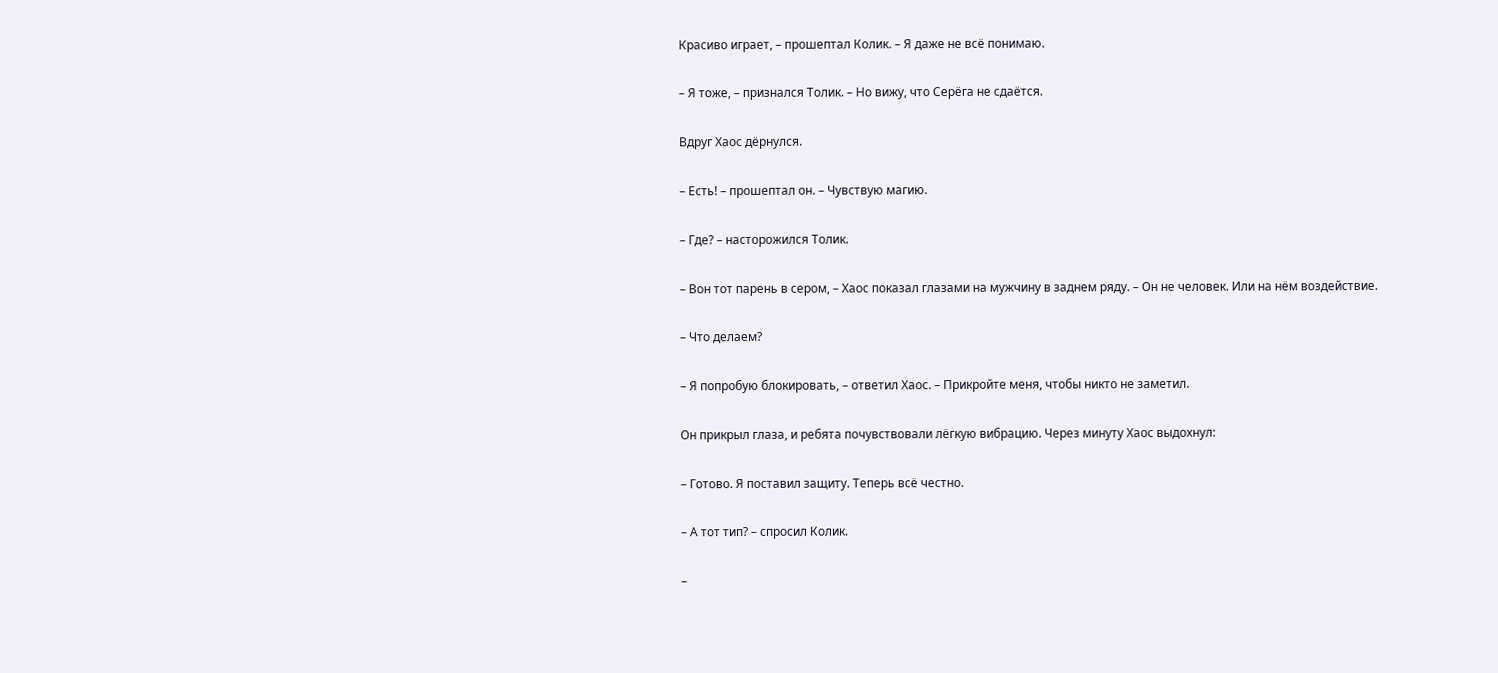Красиво играет, – прошептал Колик. – Я даже не всё понимаю.

– Я тоже, – признался Толик. – Но вижу, что Серёга не сдаётся.

Вдруг Хаос дёрнулся.

– Есть! – прошептал он. – Чувствую магию.

– Где? – насторожился Толик.

– Вон тот парень в сером, – Хаос показал глазами на мужчину в заднем ряду. – Он не человек. Или на нём воздействие.

– Что делаем?

– Я попробую блокировать, – ответил Хаос. – Прикройте меня, чтобы никто не заметил.

Он прикрыл глаза, и ребята почувствовали лёгкую вибрацию. Через минуту Хаос выдохнул:

– Готово. Я поставил защиту. Теперь всё честно.

– А тот тип? – спросил Колик.

–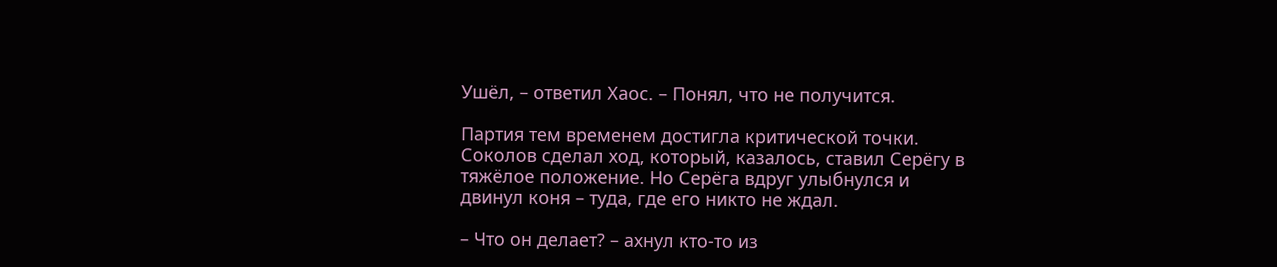Ушёл, – ответил Хаос. – Понял, что не получится.

Партия тем временем достигла критической точки. Соколов сделал ход, который, казалось, ставил Серёгу в тяжёлое положение. Но Серёга вдруг улыбнулся и двинул коня – туда, где его никто не ждал.

– Что он делает? – ахнул кто-то из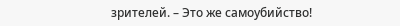зрителей. – Это же самоубийство!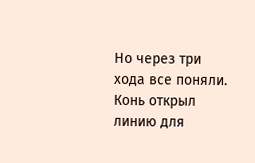Но через три хода все поняли. Конь открыл линию для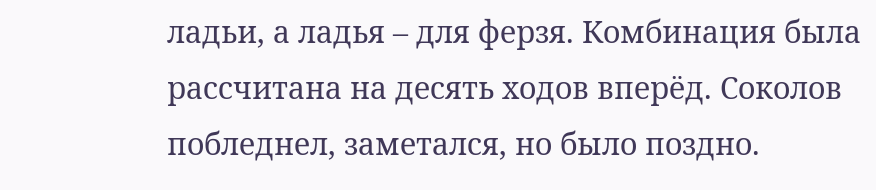ладьи, а ладья – для ферзя. Комбинация была рассчитана на десять ходов вперёд. Соколов побледнел, заметался, но было поздно.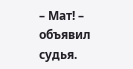– Мат! – объявил судья.